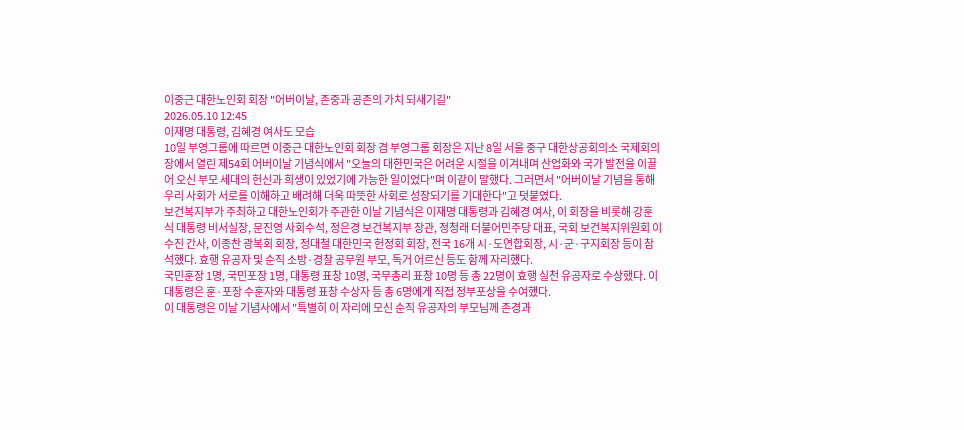이중근 대한노인회 회장 "어버이날, 존중과 공존의 가치 되새기길"
2026.05.10 12:45
이재명 대통령, 김혜경 여사도 모습
10일 부영그룹에 따르면 이중근 대한노인회 회장 겸 부영그룹 회장은 지난 8일 서울 중구 대한상공회의소 국제회의장에서 열린 제54회 어버이날 기념식에서 "오늘의 대한민국은 어려운 시절을 이겨내며 산업화와 국가 발전을 이끌어 오신 부모 세대의 헌신과 희생이 있었기에 가능한 일이었다"며 이같이 말했다. 그러면서 "어버이날 기념을 통해 우리 사회가 서로를 이해하고 배려해 더욱 따뜻한 사회로 성장되기를 기대한다"고 덧붙였다.
보건복지부가 주최하고 대한노인회가 주관한 이날 기념식은 이재명 대통령과 김혜경 여사, 이 회장을 비롯해 강훈식 대통령 비서실장, 문진영 사회수석, 정은경 보건복지부 장관, 정청래 더불어민주당 대표, 국회 보건복지위원회 이수진 간사, 이종찬 광복회 회장, 정대철 대한민국 헌정회 회장, 전국 16개 시·도연합회장, 시·군·구지회장 등이 참석했다. 효행 유공자 및 순직 소방·경찰 공무원 부모, 독거 어르신 등도 함께 자리했다.
국민훈장 1명, 국민포장 1명, 대통령 표창 10명, 국무총리 표창 10명 등 총 22명이 효행 실천 유공자로 수상했다. 이 대통령은 훈·포장 수훈자와 대통령 표창 수상자 등 총 6명에게 직접 정부포상을 수여했다.
이 대통령은 이날 기념사에서 "특별히 이 자리에 모신 순직 유공자의 부모님께 존경과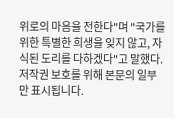위로의 마음을 전한다"며 "국가를 위한 특별한 희생을 잊지 않고, 자식된 도리를 다하겠다"고 말했다.
저작권 보호를 위해 본문의 일부만 표시됩니다.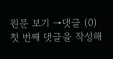원문 보기 →댓글 (0)
첫 번째 댓글을 작성해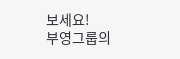보세요!
부영그룹의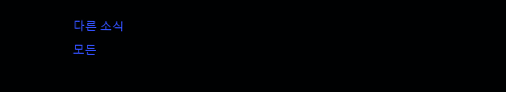다른 소식
모든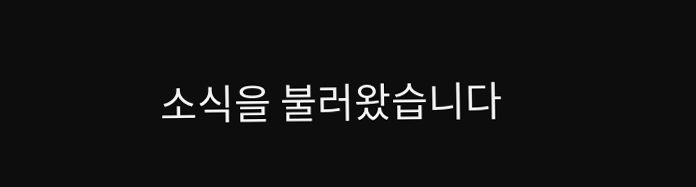소식을 불러왔습니다